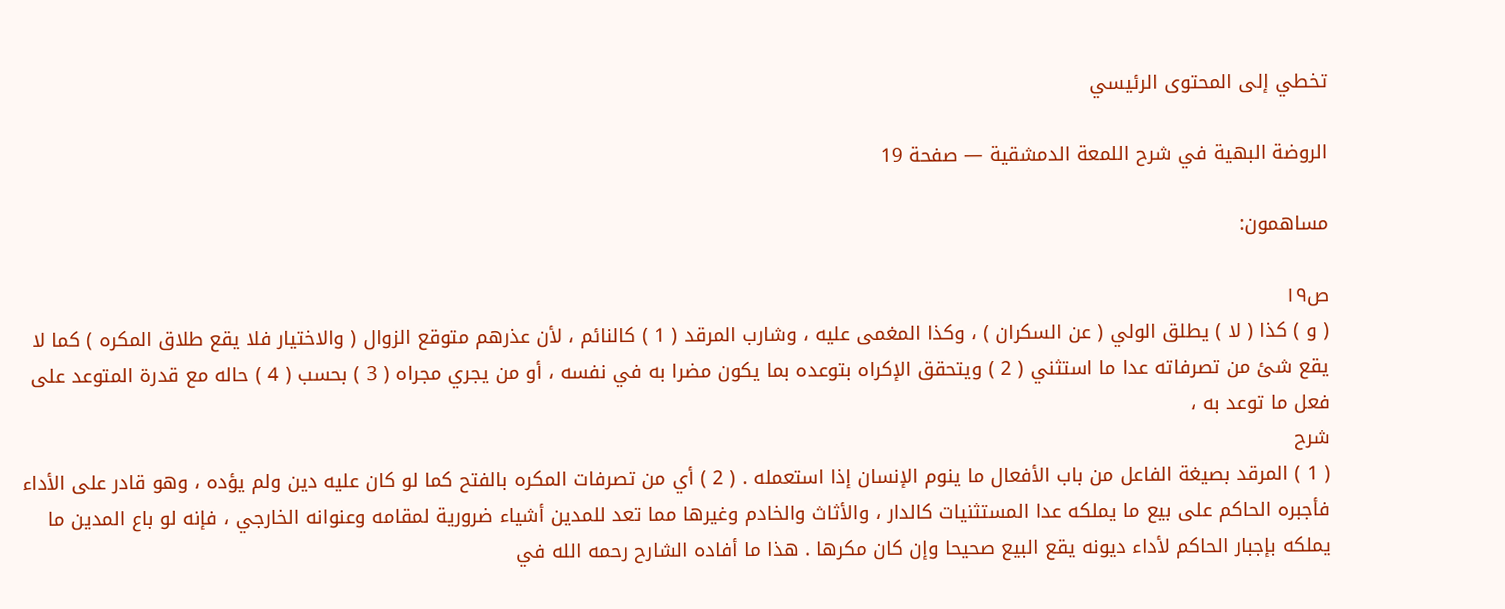تخطي إلى المحتوى الرئيسي

الروضة البهية في شرح اللمعة الدمشقية — صفحة 19

مساهمون:

ص١٩
( و ) كذا ( لا ) يطلق الولي ( عن السكران ) ، وكذا المغمى عليه ، وشارب المرقد ( 1 ) كالنائم ، لأن عذرهم متوقع الزوال ( والاختيار فلا يقع طلاق المكره ) كما لا يقع شئ من تصرفاته عدا ما استثني ( 2 ) ويتحقق الإكراه بتوعده بما يكون مضرا به في نفسه ، أو من يجري مجراه ( 3 ) بحسب ( 4 ) حاله مع قدرة المتوعد على فعل ما توعد به ،
شرح
( 1 ) المرقد بصيغة الفاعل من باب الأفعال ما ينوم الإنسان إذا استعمله . ( 2 ) أي من تصرفات المكره بالفتح كما لو كان عليه دين ولم يؤده ، وهو قادر على الأداء فأجبره الحاكم على بيع ما يملكه عدا المستثنيات كالدار ، والأثاث والخادم وغيرها مما تعد للمدين أشياء ضرورية لمقامه وعنوانه الخارجي ، فإنه لو باع المدين ما يملكه بإجبار الحاكم لأداء ديونه يقع البيع صحيحا وإن كان مكرها . هذا ما أفاده الشارح رحمه الله في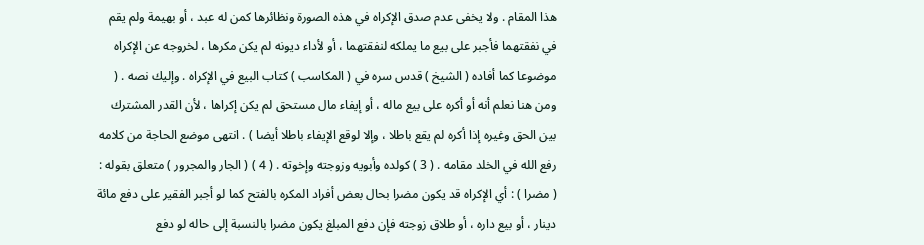هذا المقام . ولا يخفى عدم صدق الإكراه في هذه الصورة ونظائرها كمن له عبد ، أو بهيمة ولم يقم في نفقتهما فأجبر على بيع ما يملكه لنفقتهما ، أو لأداء ديونه لم يكن مكرها ، لخروجه عن الإكراه موضوعا كما أفاده ( الشيخ ) قدس سره في ( المكاسب ) كتاب البيع في الإكراه . وإليك نصه . ( ومن هنا نعلم أنه أو أكره على بيع ماله ، أو إيفاء مال مستحق لم يكن إكراها ، لأن القدر المشترك بين الحق وغيره إذا أكره لم يقع باطلا ، وإلا لوقع الإيفاء باطلا أيضا ) . انتهى موضع الحاجة من كلامه رفع الله في الخلد مقامه . ( 3 ) كولده وأبويه وزوجته وإخوته . ( 4 ) ( الجار والمجرور ) متعلق بقوله : ( مضرا ) : أي الإكراه قد يكون مضرا بحال بعض أفراد المكره بالفتح كما لو أجبر الفقير على دفع مائة دينار ، أو بيع داره ، أو طلاق زوجته فإن دفع المبلغ يكون مضرا بالنسبة إلى حاله لو دفع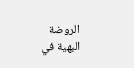الروضة البهية في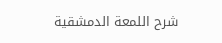شرح اللمعة الدمشقية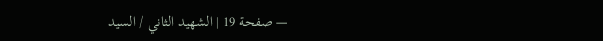— صفحة 19 | الشهيد الثاني / السيد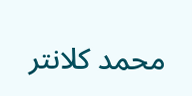محمد كلانتر